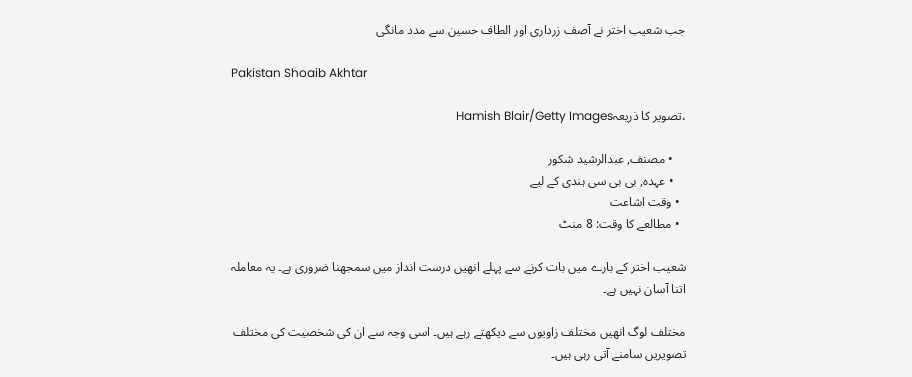جب شعیب اختر نے آصف زرداری اور الطاف حسین سے مدد مانگی

Pakistan Shoaib Akhtar

،تصویر کا ذریعہHamish Blair/Getty Images

    • مصنف, عبدالرشید شکور
    • عہدہ, بی بی سی ہندی کے لیے
  • وقت اشاعت
  • مطالعے کا وقت: 8 منٹ

شعیب اختر کے بارے میں بات کرنے سے پہلے انھیں درست انداز میں سمجھنا ضروری ہے۔ یہ معاملہ اتنا آسان نہیں ہے۔

مختلف لوگ انھیں مختلف زاویوں سے دیکھتے رہے ہیں۔ اسی وجہ سے ان کی شخصیت کی مختلف تصویریں سامنے آتی رہی ہیں۔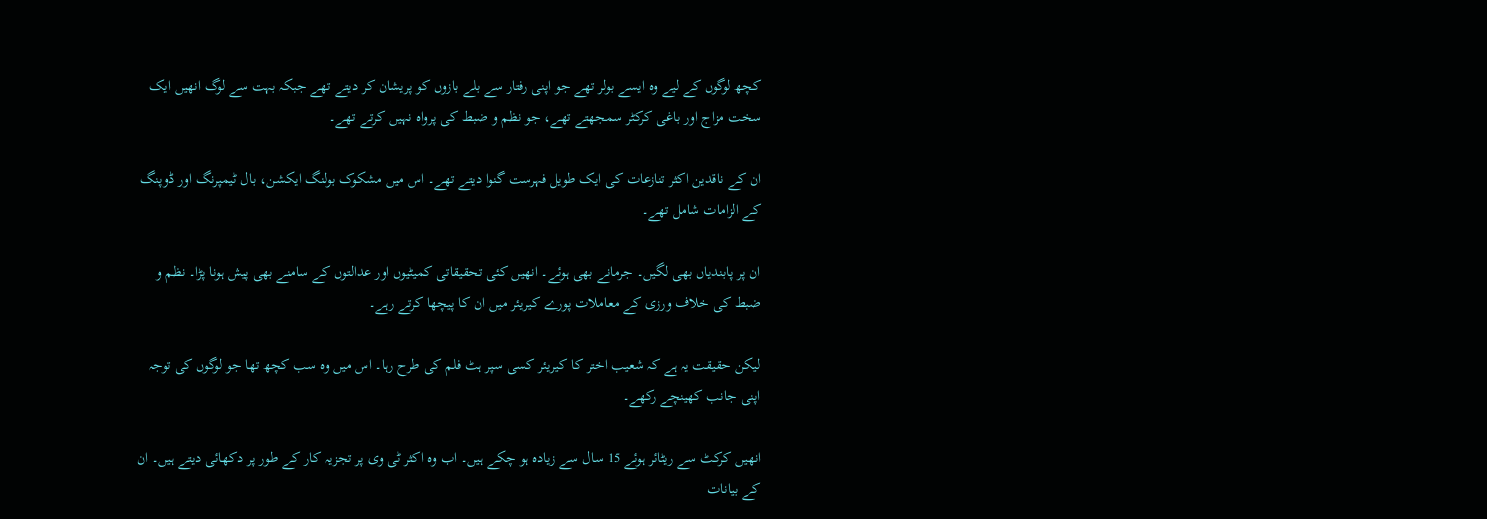کچھ لوگوں کے لیے وہ ایسے بولر تھے جو اپنی رفتار سے بلے بازوں کو پریشان کر دیتے تھے جبکہ بہت سے لوگ انھیں ایک سخت مزاج اور باغی کرکٹر سمجھتے تھے، جو نظم و ضبط کی پرواہ نہیں کرتے تھے۔

ان کے ناقدین اکثر تنازعات کی ایک طویل فہرست گنوا دیتے تھے۔ اس میں مشکوک بولنگ ایکشن، بال ٹیمپرنگ اور ڈوپنگ کے الزامات شامل تھے۔

ان پر پابندیاں بھی لگیں۔ جرمانے بھی ہوئے۔ انھیں کئی تحقیقاتی کمیٹیوں اور عدالتوں کے سامنے بھی پیش ہونا پڑا۔ نظم و ضبط کی خلاف ورزی کے معاملات پورے کیریئر میں ان کا پیچھا کرتے رہے۔

لیکن حقیقت یہ ہے کہ شعیب اختر کا کیریئر کسی سپر ہٹ فلم کی طرح رہا۔ اس میں وہ سب کچھ تھا جو لوگوں کی توجہ اپنی جانب کھینچے رکھے۔

انھیں کرکٹ سے ریٹائر ہوئے 15 سال سے زیادہ ہو چکے ہیں۔ اب وہ اکثر ٹی وی پر تجزیہ کار کے طور پر دکھائی دیتے ہیں۔ ان کے بیانات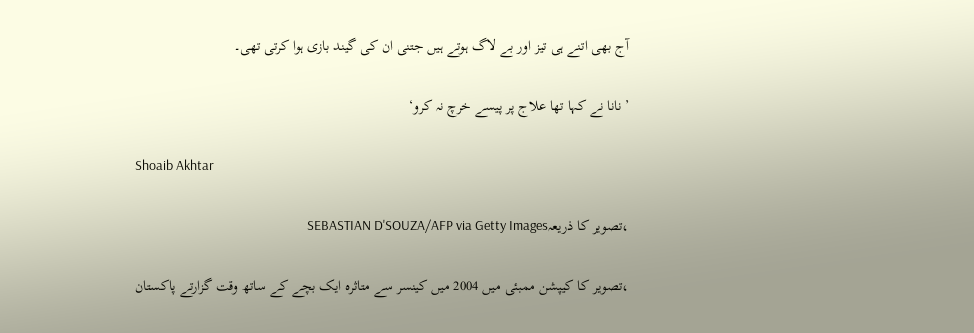آج بھی اتنے ہی تیز اور بے لاگ ہوتے ہیں جتنی ان کی گیند بازی ہوا کرتی تھی۔

’نانا نے کہا تھا علاج پر پیسے خرچ نہ کرو‘

Shoaib Akhtar

،تصویر کا ذریعہSEBASTIAN D'SOUZA/AFP via Getty Images

،تصویر کا کیپشن ممبئی میں 2004 میں کینسر سے متاثرہ ایک بچے کے ساتھ وقت گزارتے پاکستان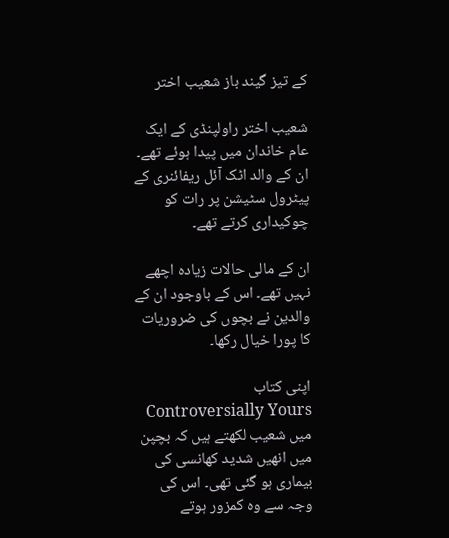کے تیز گیند باز شعیب اختر

شعیب اختر راولپنڈی کے ایک عام خاندان میں پیدا ہوئے تھے۔ ان کے والد اٹک آئل ریفائنری کے پیٹرول سٹیشن پر رات کو چوکیداری کرتے تھے۔

ان کے مالی حالات زیادہ اچھے نہیں تھے۔ اس کے باوجود ان کے والدین نے بچوں کی ضروریات کا پورا خیال رکھا۔

اپنی کتاب Controversially Yours میں شعیب لکھتے ہیں کہ بچپن میں انھیں شدید کھانسی کی بیماری ہو گئی تھی۔ اس کی وجہ سے وہ کمزور ہوتے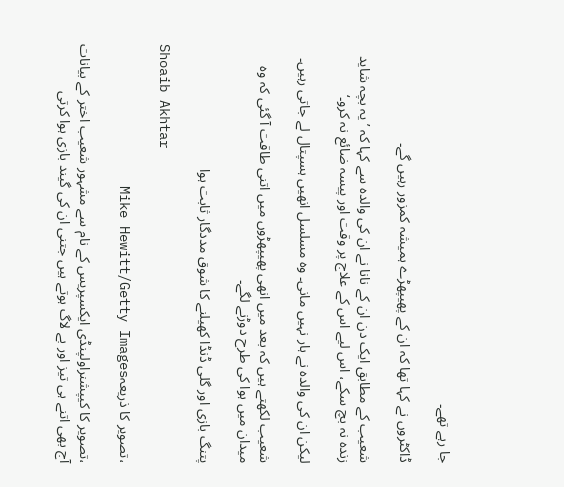جا رہے تھے۔

ڈاکٹروں نے کہا تھا کہ ان کے پھیپھڑے ہمیشہ کمزور رہیں گے۔

شعیب کے مطابق ایک دن ان کے نانا نے ان کی والدہ سے کہا کہ ’یہ بچہ شاید زندہ نہ بچ سکے، اس لیے اس کے علاج پر وقت اور پیسہ ضائع نہ کرو۔‘

لیکن ان کی والدہ نے ہار نہیں مانی۔ وہ مسلسل انھیں ہسپتال لے جاتی رہیں۔

شعیب لکھتے ہیں کہ بعد میں انھی پھیپھڑوں میں اتنی طاقت آ گئی کہ وہ میدان میں ہوا کی طرح دوڑنے لگے۔

پتنگ بازی اور گلی ڈنڈا کھیلنے کا شوق مددگار ثابت ہوا

Shoaib Akhtar

،تصویر کا ذریعہMike Hewitt/Getty Images

،تصویر کا کیپشنراولپنڈی ایکسپریس کے نام سے مشہور شعیب اختر کے بیانات آج بھی اتنے ہی تیز اور بے لاگ ہوتے ہیں جتنی ان کی گیند بازی ہوا کرتی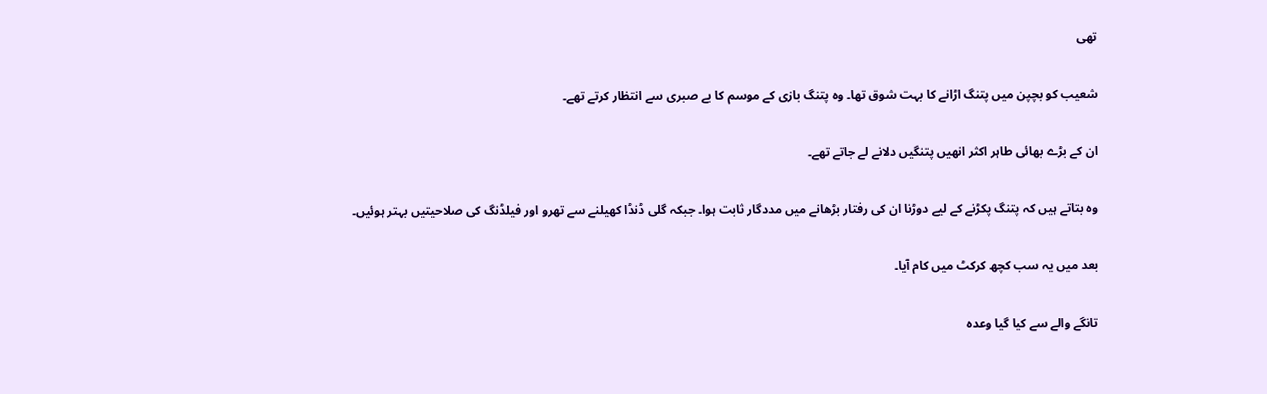تھی

شعیب کو بچپن میں پتنگ اڑانے کا بہت شوق تھا۔ وہ پتنگ بازی کے موسم کا بے صبری سے انتظار کرتے تھے۔

ان کے بڑے بھائی طاہر اکثر انھیں پتنگیں دلانے لے جاتے تھے۔

وہ بتاتے ہیں کہ پتنگ پکڑنے کے لیے دوڑنا ان کی رفتار بڑھانے میں مددگار ثابت ہوا۔ جبکہ گلی ڈنڈا کھیلنے سے تھرو اور فیلڈنگ کی صلاحیتیں بہتر ہوئیں۔

بعد میں یہ سب کچھ کرکٹ میں کام آیا۔

تانگے والے سے کیا گیا وعدہ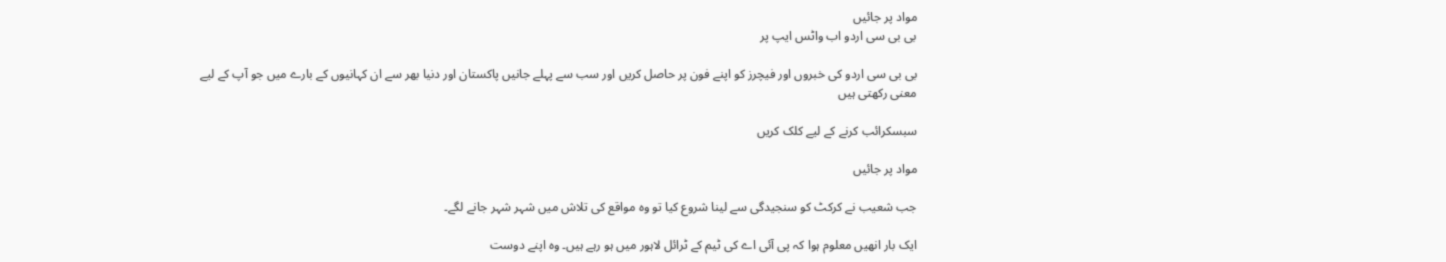مواد پر جائیں
بی بی سی اردو اب واٹس ایپ پر

بی بی سی اردو کی خبروں اور فیچرز کو اپنے فون پر حاصل کریں اور سب سے پہلے جانیں پاکستان اور دنیا بھر سے ان کہانیوں کے بارے میں جو آپ کے لیے معنی رکھتی ہیں

سبسکرائب کرنے کے لیے کلک کریں

مواد پر جائیں

جب شعیب نے کرکٹ کو سنجیدگی سے لینا شروع کیا تو وہ مواقع کی تلاش میں شہر شہر جانے لگے۔

ایک بار انھیں معلوم ہوا کہ پی آئی اے کی ٹیم کے ٹرائل لاہور میں ہو رہے ہیں۔ وہ اپنے دوست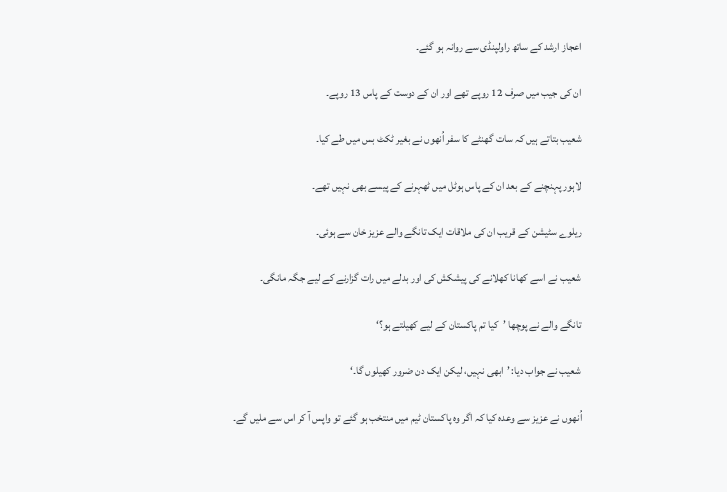اعجاز ارشد کے ساتھ راولپنڈی سے روانہ ہو گئے۔

ان کی جیب میں صرف 12 روپے تھے اور ان کے دوست کے پاس 13 روپے۔

شعیب بتاتے ہیں کہ سات گھنٹے کا سفر اُنھوں نے بغیر ٹکٹ بس میں طے کیا۔

لاہور پہنچنے کے بعد ان کے پاس ہوٹل میں ٹھہرنے کے پیسے بھی نہیں تھے۔

ریلوے سٹیشن کے قریب ان کی ملاقات ایک تانگے والے عزیز خان سے ہوئی۔

شعیب نے اسے کھانا کھلانے کی پیشکش کی اور بدلے میں رات گزارنے کے لیے جگہ مانگی۔

تانگے والے نے پوچھا ’کیا تم پاکستان کے لیے کھیلتے ہو؟‘

شعیب نے جواب دیا: ’ابھی نہیں، لیکن ایک دن ضرور کھیلوں گا۔‘

اُنھوں نے عزیز سے وعدہ کیا کہ اگر وہ پاکستان ٹیم میں منتخب ہو گئے تو واپس آ کر اس سے ملیں گے۔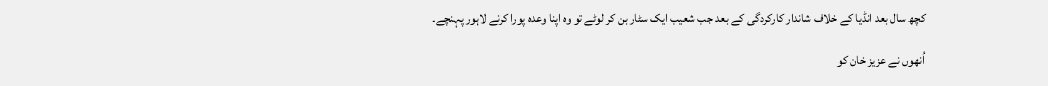کچھ سال بعد انڈیا کے خلاف شاندار کارکردگی کے بعد جب شعیب ایک سٹار بن کر لوٹے تو وہ اپنا وعدہ پورا کرنے لاہور پہنچے۔

اُنھوں نے عزیز خان کو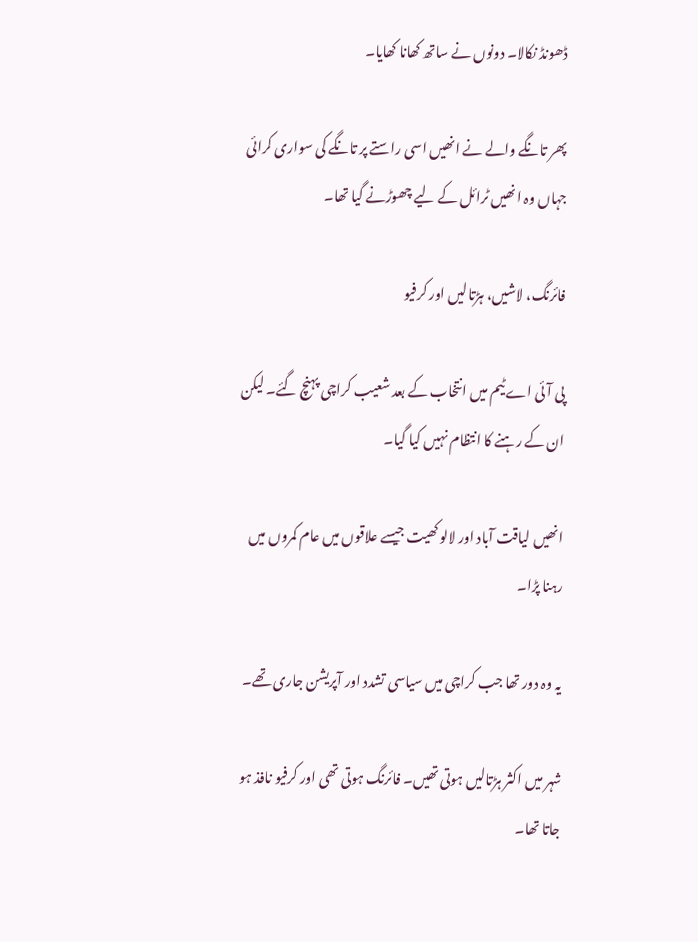ڈھونڈ نکالا۔ دونوں نے ساتھ کھانا کھایا۔

پھر تانگے والے نے انھیں اسی راستے پر تانگے کی سواری کرائی جہاں وہ انھیں ٹرائل کے لیے چھوڑنے گیا تھا۔

فائرنگ، لاشیں، ہڑتالیں اور کرفیو

پی آئی اے ٹیم میں انتخاب کے بعد شعیب کراچی پہنچ گئے۔ لیکن ان کے رہنے کا انتظام نہیں کیا گیا۔

انھیں لیاقت آباد اور لالو کھیت جیسے علاقوں میں عام کمروں میں رہنا پڑا۔

یہ وہ دور تھا جب کراچی میں سیاسی تشدد اور آپریشن جاری تھے۔

شہر میں اکثر ہڑتالیں ہوتی تھیں۔ فائرنگ ہوتی تھی اور کرفیو نافذ ہو جاتا تھا۔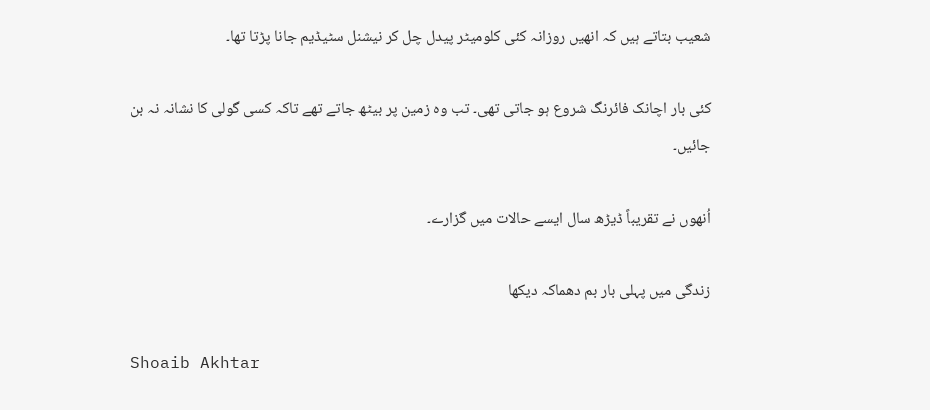شعیب بتاتے ہیں کہ انھیں روزانہ کئی کلومیٹر پیدل چل کر نیشنل سٹیڈیم جانا پڑتا تھا۔

کئی بار اچانک فائرنگ شروع ہو جاتی تھی۔ تب وہ زمین پر بیٹھ جاتے تھے تاکہ کسی گولی کا نشانہ نہ بن جائیں۔

اُنھوں نے تقریباً ڈیڑھ سال ایسے حالات میں گزارے۔

زندگی میں پہلی بار بم دھماکہ دیکھا

Shoaib Akhtar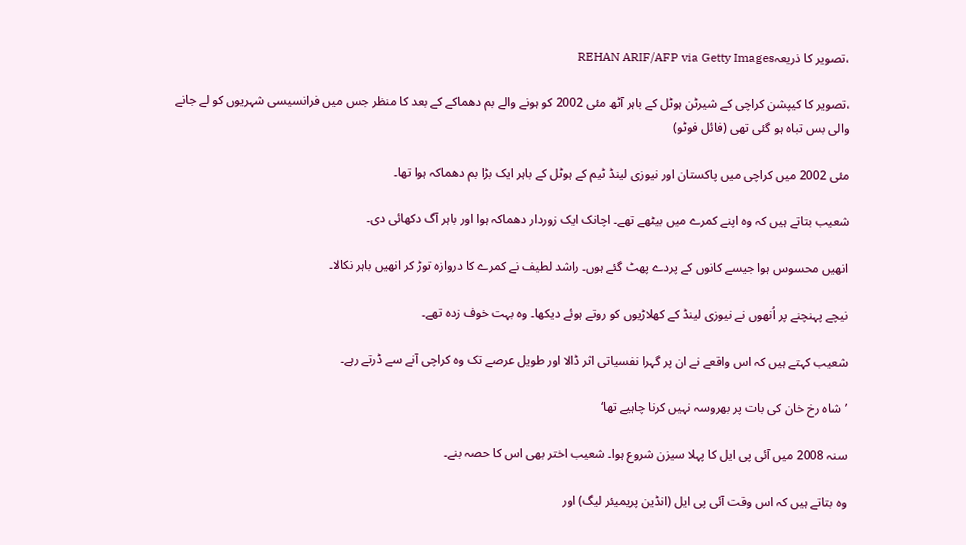،تصویر کا ذریعہREHAN ARIF/AFP via Getty Images

،تصویر کا کیپشن کراچی کے شیرٹن ہوٹل کے باہر آٹھ مئی 2002 کو ہونے والے بم دھماکے کے بعد کا منظر جس میں فرانسیسی شہریوں کو لے جانے والی بس تباہ ہو گئی تھی (فائل فوٹو)

مئی 2002 میں کراچی میں پاکستان اور نیوزی لینڈ ٹیم کے ہوٹل کے باہر ایک بڑا بم دھماکہ ہوا تھا۔

شعیب بتاتے ہیں کہ وہ اپنے کمرے میں بیٹھے تھے۔ اچانک ایک زوردار دھماکہ ہوا اور باہر آگ دکھائی دی۔

انھیں محسوس ہوا جیسے کانوں کے پردے پھٹ گئے ہوں۔ راشد لطیف نے کمرے کا دروازہ توڑ کر انھیں باہر نکالا۔

نیچے پہنچنے پر اُنھوں نے نیوزی لینڈ کے کھلاڑیوں کو روتے ہوئے دیکھا۔ وہ بہت خوف زدہ تھے۔

شعیب کہتے ہیں کہ اس واقعے نے ان پر گہرا نفسیاتی اثر ڈالا اور طویل عرصے تک وہ کراچی آنے سے ڈرتے رہے۔

’شاہ رخ خان کی بات پر بھروسہ نہیں کرنا چاہیے تھا‘

سنہ 2008 میں آئی پی ایل کا پہلا سیزن شروع ہوا۔ شعیب اختر بھی اس کا حصہ بنے۔

وہ بتاتے ہیں کہ اس وقت آئی پی ایل (انڈین پریمیئر لیگ) اور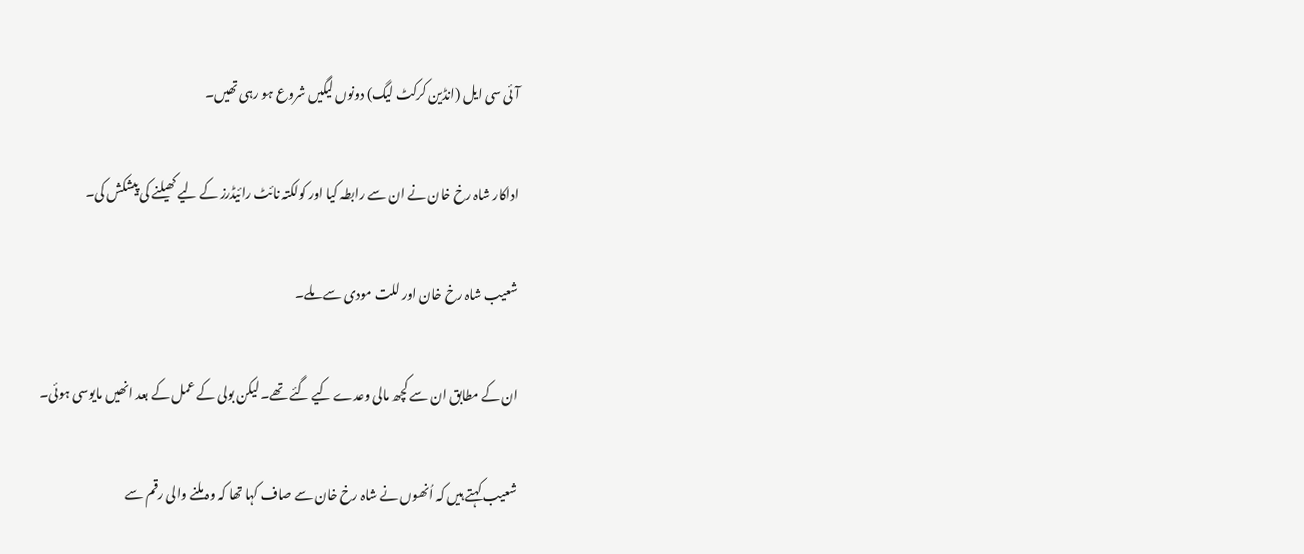آئی سی ایل (انڈین کرکٹ لیگ) دونوں لیگیں شروع ہو رہی تھیں۔

اداکار شاہ رخ خان نے ان سے رابطہ کیا اور کولکتہ نائٹ رائیڈرز کے لیے کھیلنے کی پیشکش کی۔

شعیب شاہ رخ خان اور للت مودی سے ملے۔

ان کے مطابق ان سے کچھ مالی وعدے کیے گئے تھے۔ لیکن بولی کے عمل کے بعد انھیں مایوسی ہوئی۔

شعیب کہتے ہیں کہ اُنھوں نے شاہ رخ خان سے صاف کہا تھا کہ وہ ملنے والی رقم سے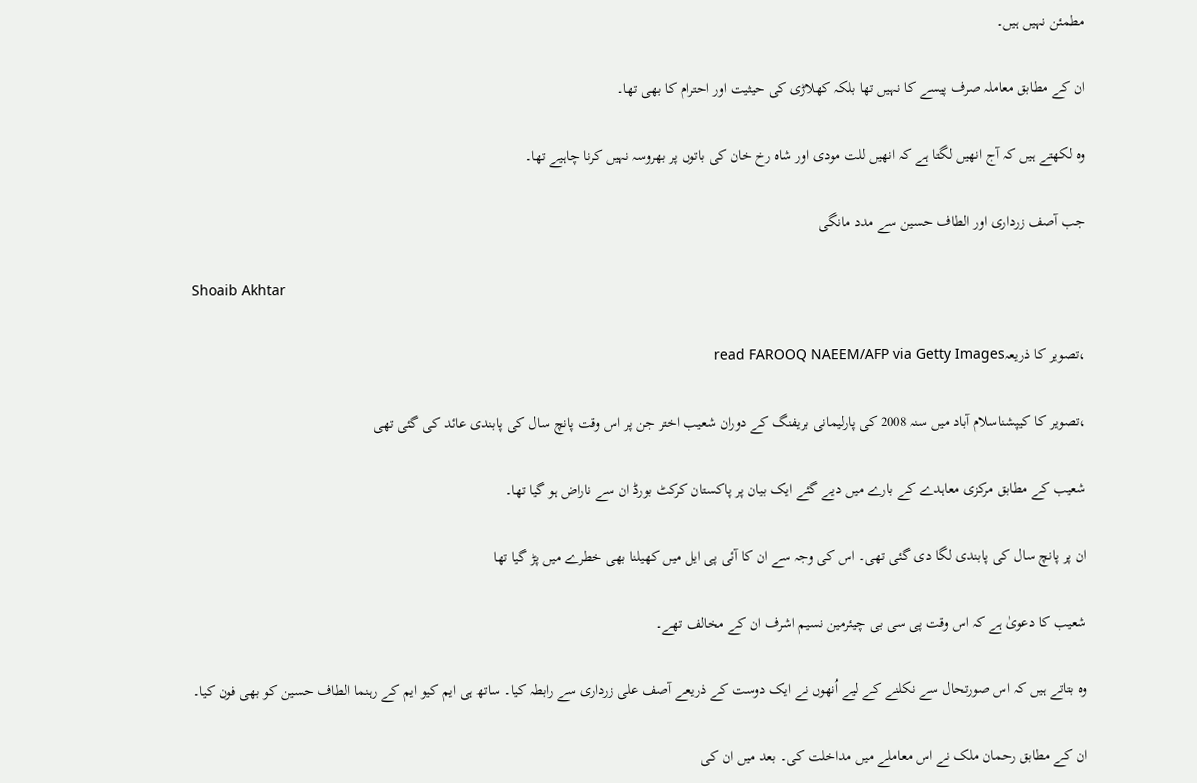مطمئن نہیں ہیں۔

ان کے مطابق معاملہ صرف پیسے کا نہیں تھا بلکہ کھلاڑی کی حیثیت اور احترام کا بھی تھا۔

وہ لکھتے ہیں کہ آج انھیں لگتا ہے کہ انھیں للت مودی اور شاہ رخ خان کی باتوں پر بھروسہ نہیں کرنا چاہیے تھا۔

جب آصف زرداری اور الطاف حسین سے مدد مانگی

Shoaib Akhtar

،تصویر کا ذریعہread FAROOQ NAEEM/AFP via Getty Images

،تصویر کا کیپشناسلام آباد میں سنہ 2008 کی پارلیمانی بریفنگ کے دوران شعیب اختر جن پر اس وقت پانچ سال کی پابندی عائد کی گئی تھی

شعیب کے مطابق مرکزی معاہدے کے بارے میں دیے گئے ایک بیان پر پاکستان کرکٹ بورڈ ان سے ناراض ہو گیا تھا۔

ان پر پانچ سال کی پابندی لگا دی گئی تھی۔ اس کی وجہ سے ان کا آئی پی ایل میں کھیلنا بھی خطرے میں پڑ گیا تھا

شعیب کا دعویٰ ہے کہ اس وقت پی سی بی چیئرمین نسیم اشرف ان کے مخالف تھے۔

وہ بتاتے ہیں کہ اس صورتحال سے نکلنے کے لیے اُنھوں نے ایک دوست کے ذریعے آصف علی زرداری سے رابطہ کیا۔ ساتھ ہی ایم کیو ایم کے رہنما الطاف حسین کو بھی فون کیا۔

ان کے مطابق رحمان ملک نے اس معاملے میں مداخلت کی۔ بعد میں ان کی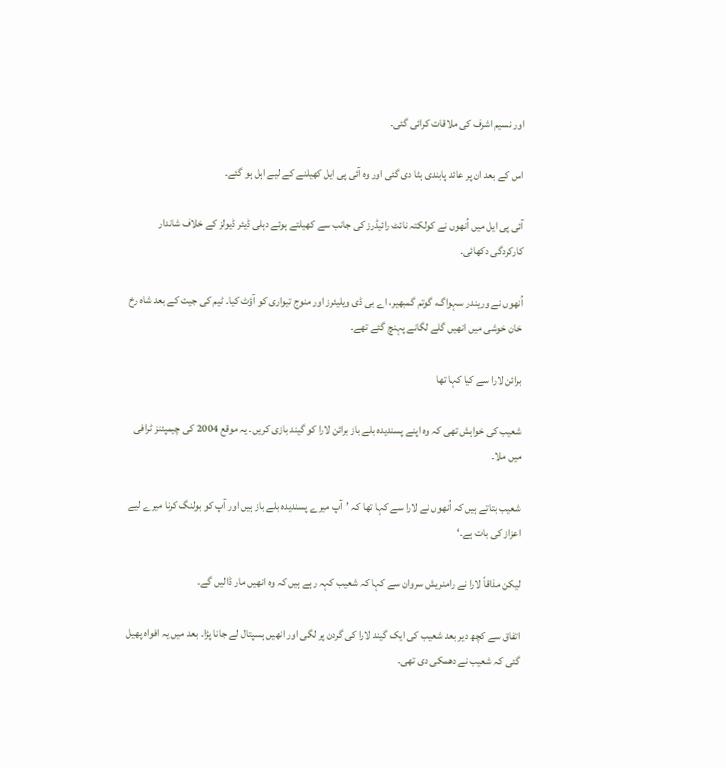اور نسیم اشرف کی ملاقات کرائی گئی۔

اس کے بعد ان پر عائد پابندی ہٹا دی گئی اور وہ آئی پی ایل کھیلنے کے لیے اہل ہو گئے۔

آئی پی ایل میں اُنھوں نے کولکتہ نائٹ رائیڈرز کی جانب سے کھیلتے ہوئے دہلی ڈیئر ڈیولز کے خلاف شاندار کارکردگی دکھائی۔

اُنھوں نے وریندر سہواگ، گوتم گمبھیر، اے بی ڈی ویلیئرز اور منوج تیواری کو آؤٹ کیا۔ ٹیم کی جیت کے بعد شاہ رخ خان خوشی میں انھیں گلے لگانے پہنچ گئے تھے۔

برائن لارا سے کیا کہا تھا

شعیب کی خواہش تھی کہ وہ اپنے پسندیدہ بلے باز برائن لارا کو گیند بازی کریں۔ یہ موقع 2004 کی چیمپئنز ٹرافی میں ملا۔

شعیب بتاتے ہیں کہ اُنھوں نے لارا سے کہا تھا کہ ’آپ میرے پسندیدہ بلے باز ہیں اور آپ کو بولنگ کرنا میرے لیے اعزاز کی بات ہے۔‘

لیکن مذاقاً لارا نے رامنریش سروان سے کہا کہ شعیب کہہ رہے ہیں کہ وہ انھیں مار ڈالیں گے۔

اتفاق سے کچھ دیر بعد شعیب کی ایک گیند لارا کی گردن پر لگی اور انھیں ہسپتال لے جانا پڑا۔ بعد میں یہ افواہ پھیل گئی کہ شعیب نے دھمکی دی تھی۔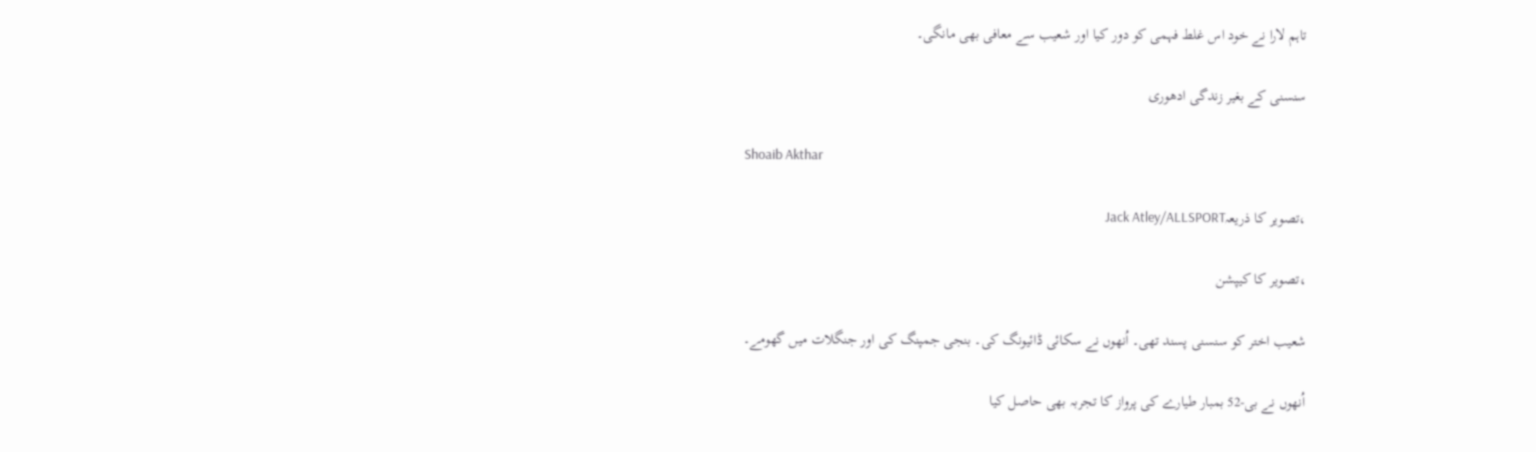تاہم لارا نے خود اس غلط فہمی کو دور کیا اور شعیب سے معافی بھی مانگی۔

سنسنی کے بغیر زندگی ادھوری

Shoaib Akthar

،تصویر کا ذریعہJack Atley/ALLSPORT

،تصویر کا کیپشن

شعیب اختر کو سنسنی پسند تھی۔ اُنھوں نے سکائی ڈائیونگ کی۔ بنجی جمپنگ کی اور جنگلات میں گھومے۔

اُنھوں نے بی-52 بمبار طیارے کی پرواز کا تجربہ بھی حاصل کیا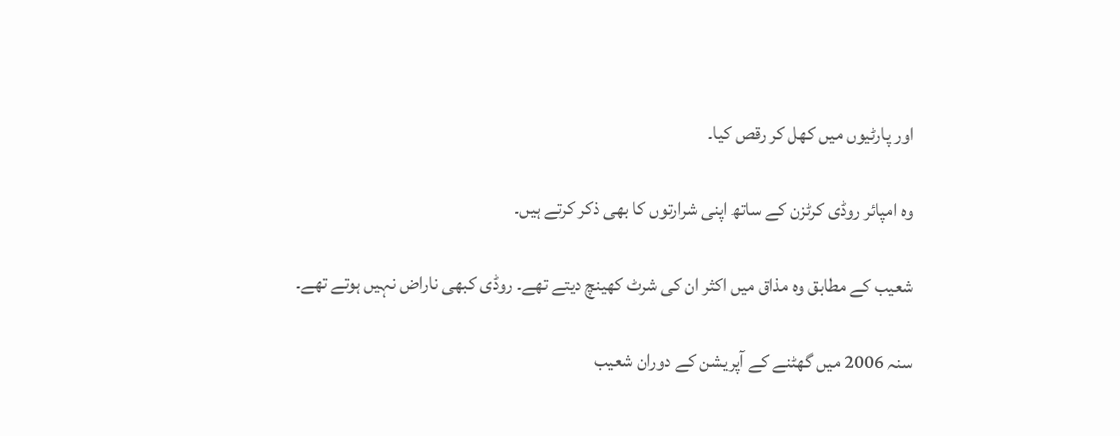اور پارٹیوں میں کھل کر رقص کیا۔

وہ امپائر روڈی کرٹزن کے ساتھ اپنی شرارتوں کا بھی ذکر کرتے ہیں۔

شعیب کے مطابق وہ مذاق میں اکثر ان کی شرٹ کھینچ دیتے تھے۔ روڈی کبھی ناراض نہیں ہوتے تھے۔

سنہ 2006 میں گھٹنے کے آپریشن کے دوران شعیب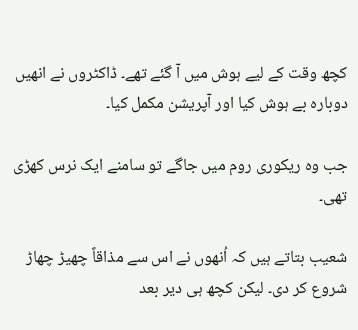کچھ وقت کے لیے ہوش میں آ گئے تھے۔ ڈاکٹروں نے انھیں دوبارہ بے ہوش کیا اور آپریشن مکمل کیا۔

جب وہ ریکوری روم میں جاگے تو سامنے ایک نرس کھڑی تھی۔

شعیب بتاتے ہیں کہ اُنھوں نے اس سے مذاقاً چھیڑ چھاڑ شروع کر دی۔ لیکن کچھ ہی دیر بعد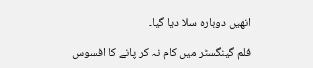انھیں دوبارہ سلا دیا گیا۔

فلم گینگسٹر میں کام نہ کر پانے کا افسوس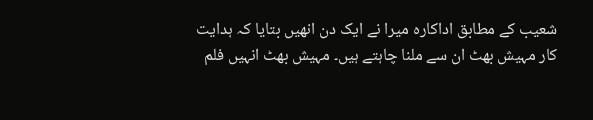شعیب کے مطابق اداکارہ میرا نے ایک دن انھیں بتایا کہ ہدایت کار مہیش بھٹ ان سے ملنا چاہتے ہیں۔ مہیش بھٹ انہیں فلم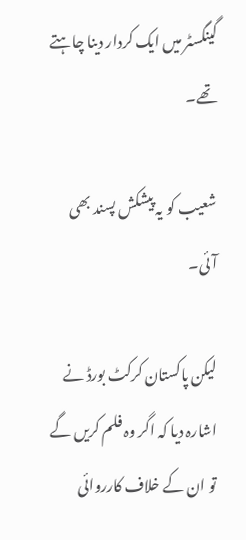گینگسٹر میں ایک کردار دینا چاہتے تھے۔

شعیب کو یہ پیشکش پسند بھی آئی۔

لیکن پاکستان کرکٹ بورڈ نے اشارہ دیا کہ اگر وہ فلم کریں گے تو ان کے خلاف کارروائی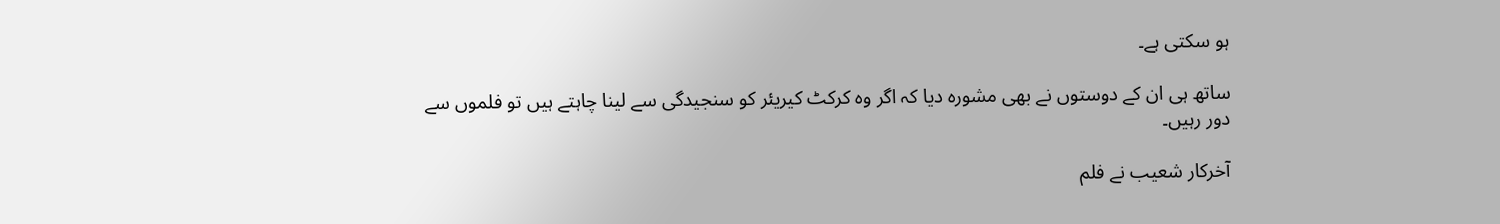ہو سکتی ہے۔

ساتھ ہی ان کے دوستوں نے بھی مشورہ دیا کہ اگر وہ کرکٹ کیریئر کو سنجیدگی سے لینا چاہتے ہیں تو فلموں سے دور رہیں۔

آخرکار شعیب نے فلم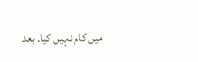میں کام نہیں کیا۔ بعد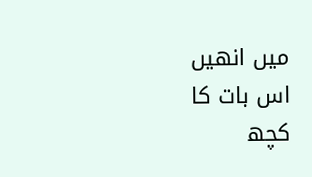میں انھیں اس بات کا کچھ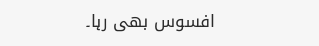افسوس بھی رہا۔